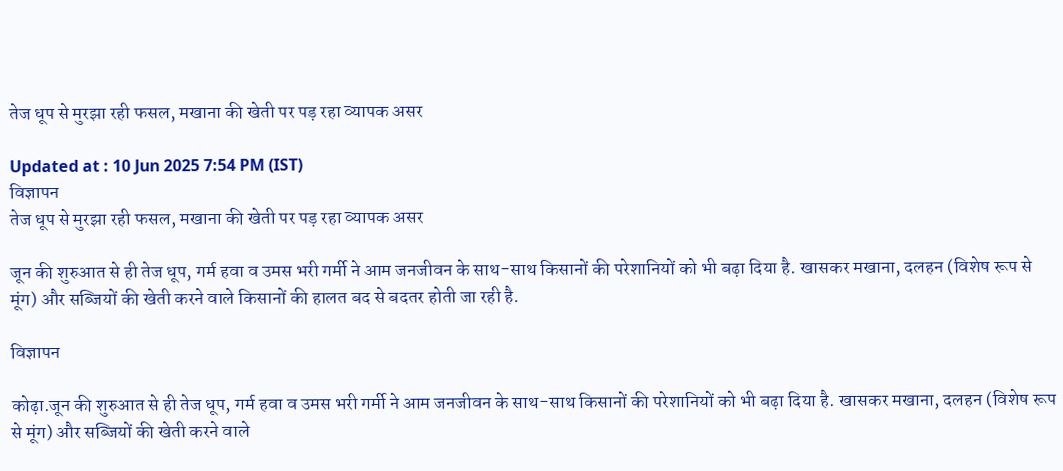तेज धूप से मुरझा रही फसल, मखाना की खेती पर पड़ रहा व्यापक असर

Updated at : 10 Jun 2025 7:54 PM (IST)
विज्ञापन
तेज धूप से मुरझा रही फसल, मखाना की खेती पर पड़ रहा व्यापक असर

जून की शुरुआत से ही तेज धूप, गर्म हवा व उमस भरी गर्मी ने आम जनजीवन के साथ-साथ किसानों की परेशानियों को भी बढ़ा दिया है. खासकर मखाना, दलहन (विशेष रूप से मूंग) और सब्जियों की खेती करने वाले किसानों की हालत बद से बदतर होती जा रही है.

विज्ञापन

कोढ़ा.जून की शुरुआत से ही तेज धूप, गर्म हवा व उमस भरी गर्मी ने आम जनजीवन के साथ-साथ किसानों की परेशानियों को भी बढ़ा दिया है. खासकर मखाना, दलहन (विशेष रूप से मूंग) और सब्जियों की खेती करने वाले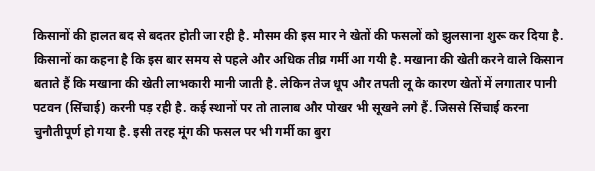किसानों की हालत बद से बदतर होती जा रही है. मौसम की इस मार ने खेतों की फसलों को झुलसाना शुरू कर दिया है. किसानों का कहना है कि इस बार समय से पहले और अधिक तीव्र गर्मी आ गयी है. मखाना की खेती करने वाले किसान बताते हैं कि मखाना की खेती लाभकारी मानी जाती है. लेकिन तेज धूप और तपती लू के कारण खेतों में लगातार पानी पटवन (सिंचाई) करनी पड़ रही है. कई स्थानों पर तो तालाब और पोखर भी सूखने लगे हैं. जिससे सिंचाई करना चुनौतीपूर्ण हो गया है. इसी तरह मूंग की फसल पर भी गर्मी का बुरा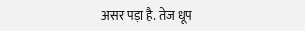असर पड़ा है. तेज धूप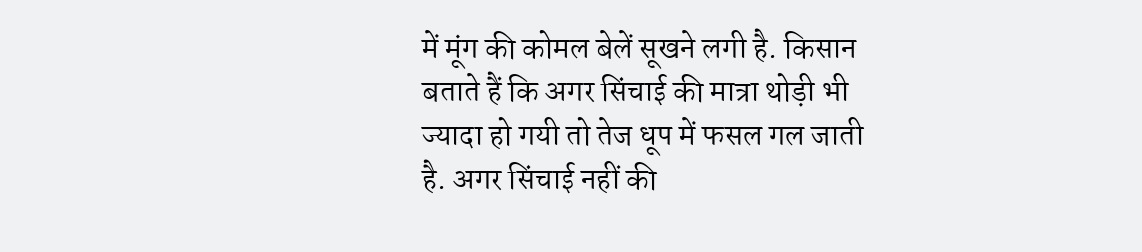में मूंग की कोमल बेलें सूखने लगी है. किसान बताते हैं कि अगर सिंचाई की मात्रा थोड़ी भी ज्यादा हो गयी तो तेज धूप में फसल गल जाती है. अगर सिंचाई नहीं की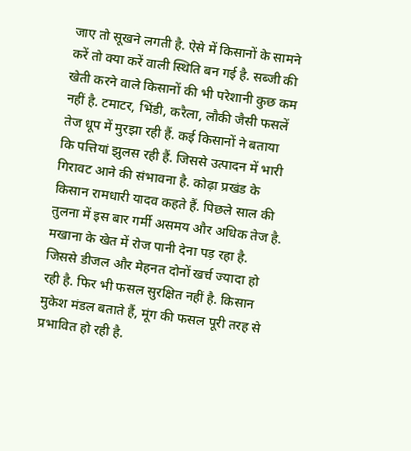जाए तो सूखने लगती है. ऐसे में किसानों के सामने करें तो क्या करें वाली स्थिति बन गई है. सब्जी की खेती करने वाले किसानों की भी परेशानी कुछ कम नहीं है. टमाटर, भिंडी, करैला, लौकी जैसी फसलें तेज धूप में मुरझा रही हैं. कई किसानों ने बताया कि पत्तियां झुलस रही हैं. जिससे उत्पादन में भारी गिरावट आने की संभावना है. कोढ़ा प्रखंड के किसान रामधारी यादव कहते हैं. पिछले साल की तुलना में इस बार गर्मी असमय और अधिक तेज है. मखाना के खेत में रोज पानी देना पड़ रहा है. जिससे डीजल और मेहनत दोनों खर्च ज्यादा हो रही है. फिर भी फसल सुरक्षित नहीं है. किसान मुकेश मंडल बताते हैं, मूंग की फसल पूरी तरह से प्रभावित हो रही है.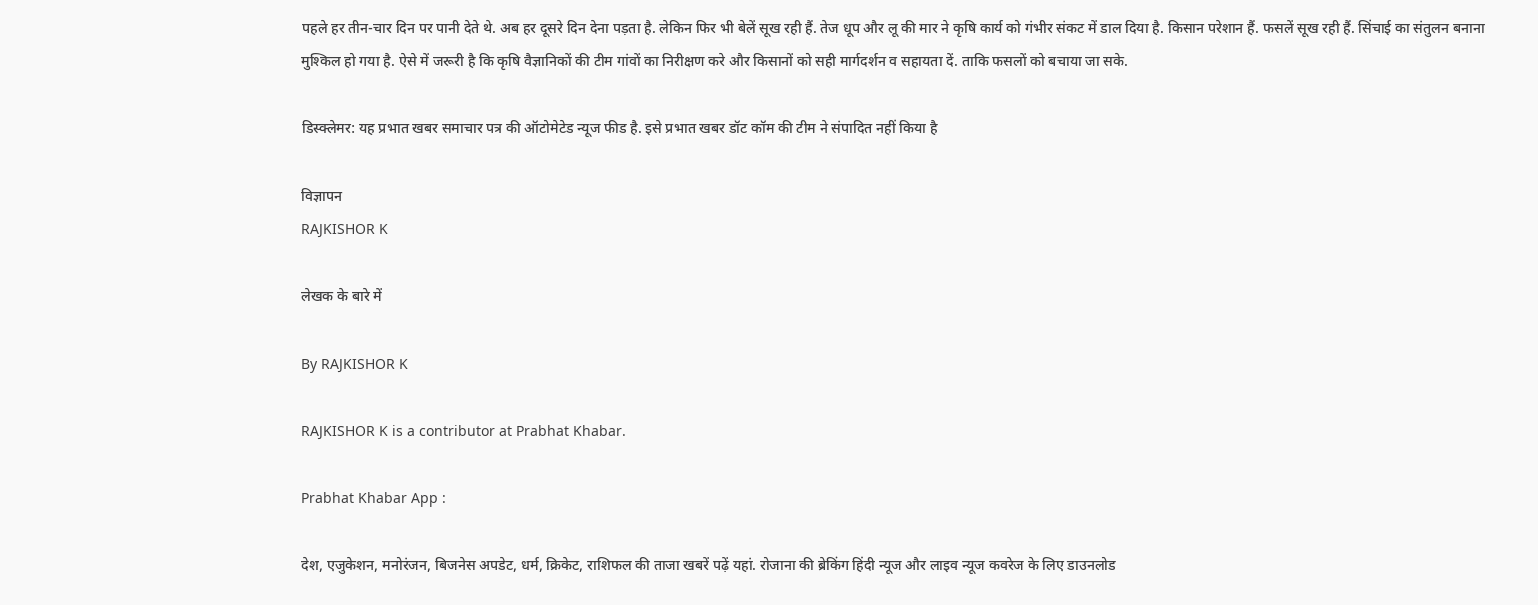पहले हर तीन-चार दिन पर पानी देते थे. अब हर दूसरे दिन देना पड़ता है. लेकिन फिर भी बेलें सूख रही हैं. तेज धूप और लू की मार ने कृषि कार्य को गंभीर संकट में डाल दिया है. किसान परेशान हैं. फसलें सूख रही हैं. सिंचाई का संतुलन बनाना मुश्किल हो गया है. ऐसे में जरूरी है कि कृषि वैज्ञानिकों की टीम गांवों का निरीक्षण करे और किसानों को सही मार्गदर्शन व सहायता दें. ताकि फसलों को बचाया जा सके.

डिस्क्लेमर: यह प्रभात खबर समाचार पत्र की ऑटोमेटेड न्यूज फीड है. इसे प्रभात खबर डॉट कॉम की टीम ने संपादित नहीं किया है

विज्ञापन
RAJKISHOR K

लेखक के बारे में

By RAJKISHOR K

RAJKISHOR K is a contributor at Prabhat Khabar.

Prabhat Khabar App :

देश, एजुकेशन, मनोरंजन, बिजनेस अपडेट, धर्म, क्रिकेट, राशिफल की ताजा खबरें पढ़ें यहां. रोजाना की ब्रेकिंग हिंदी न्यूज और लाइव न्यूज कवरेज के लिए डाउनलोड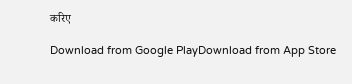करिए

Download from Google PlayDownload from App Store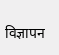विज्ञापन